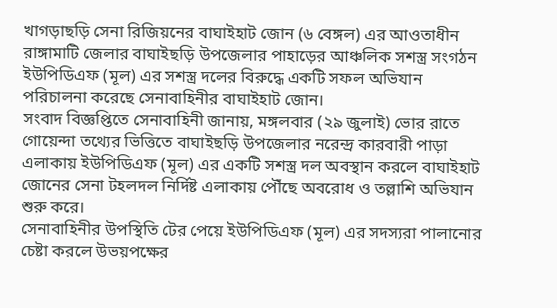খাগড়াছড়ি সেনা রিজিয়নের বাঘাইহাট জোন (৬ বেঙ্গল) এর আওতাধীন রাঙ্গামাটি জেলার বাঘাইছড়ি উপজেলার পাহাড়ের আঞ্চলিক সশস্ত্র সংগঠন ইউপিডিএফ (মূল) এর সশস্ত্র দলের বিরুদ্ধে একটি সফল অভিযান পরিচালনা করেছে সেনাবাহিনীর বাঘাইহাট জোন।
সংবাদ বিজ্ঞপ্তিতে সেনাবাহিনী জানায়, মঙ্গলবার (২৯ জুলাই) ভোর রাতে গোয়েন্দা তথ্যের ভিত্তিতে বাঘাইছড়ি উপজেলার নরেন্দ্র কারবারী পাড়া এলাকায় ইউপিডিএফ (মূল) এর একটি সশস্ত্র দল অবস্থান করলে বাঘাইহাট জোনের সেনা টহলদল নির্দিষ্ট এলাকায় পৌঁছে অবরোধ ও তল্লাশি অভিযান শুরু করে।
সেনাবাহিনীর উপস্থিতি টের পেয়ে ইউপিডিএফ (মূল) এর সদস্যরা পালানোর চেষ্টা করলে উভয়পক্ষের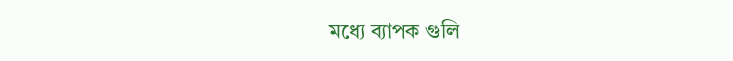মধ্যে ব্যাপক গুলি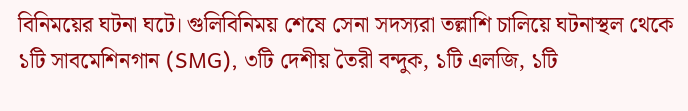বিনিময়ের ঘটনা ঘটে। গুলিবিনিময় শেষে সেনা সদস্যরা তল্লাশি চালিয়ে ঘটনাস্থল থেকে ১টি সাবমেশিনগান (SMG), ৩টি দেশীয় তৈরী বন্দুক, ১টি এলজি, ১টি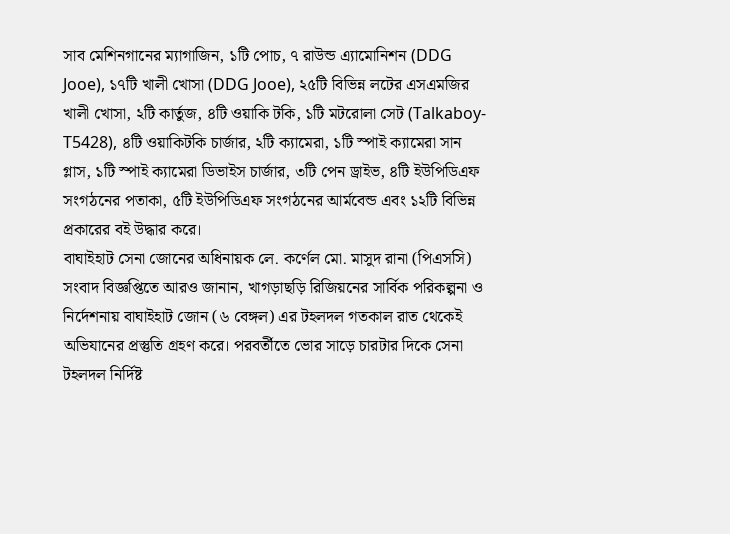সাব মেশিনগানের ম্যাগাজিন, ১টি পোচ, ৭ রাউন্ড এ্যামোনিশন (DDG Jooe), ১৭টি খালী খোসা (DDG Jooe), ২৫টি বিভিন্ন লটের এসএমজির খালী খোসা, ২টি কার্তুজ, ৪টি ওয়াকি টকি, ১টি মটরোলা সেট (Talkaboy-T5428), ৪টি ওয়াকিটকি চার্জার, ২টি ক্যামেরা, ১টি স্পাই ক্যামেরা সান গ্লাস, ১টি স্পাই ক্যামেরা ডিভাইস চার্জার, ৩টি পেন ড্রাইভ, ৪টি ইউপিডিএফ সংগঠনের পতাকা, ৫টি ইউপিডিএফ সংগঠনের আর্মবেন্ড এবং ১২টি বিভিন্ন প্রকারের বই উদ্ধার করে।
বাঘাইহাট সেনা জোনের অধিনায়ক লে. কর্ণেল মো. মাসুদ রানা (পিএসসি) সংবাদ বিজ্ঞপ্তিতে আরও জানান, খাগড়াছড়ি রিজিয়নের সার্বিক পরিকল্পনা ও নির্দেশনায় বাঘাইহাট জোন (৬ বেঙ্গল) এর টহলদল গতকাল রাত থেকেই অভিযানের প্রস্তুতি গ্রহণ করে। পরবর্তীতে ভোর সাড়ে চারটার দিকে সেনা টহলদল নির্দিষ্ট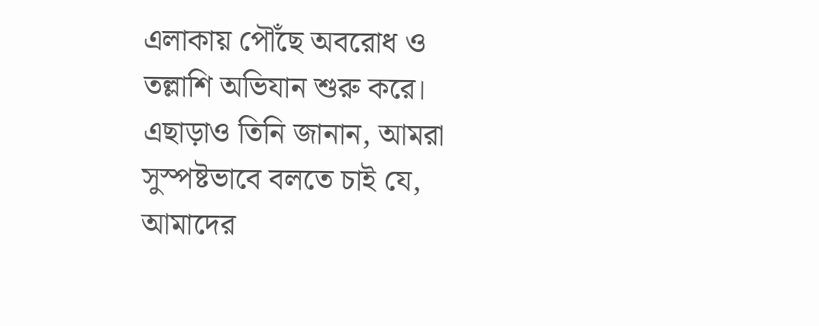এলাকায় পৌঁছে অবরোধ ও তল্লাশি অভিযান শুরু করে।
এছাড়াও তিনি জানান, আমরা সুস্পষ্টভাবে বলতে চাই যে, আমাদের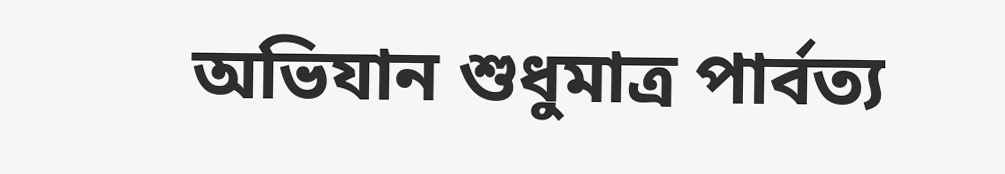অভিযান শুধুমাত্র পার্বত্য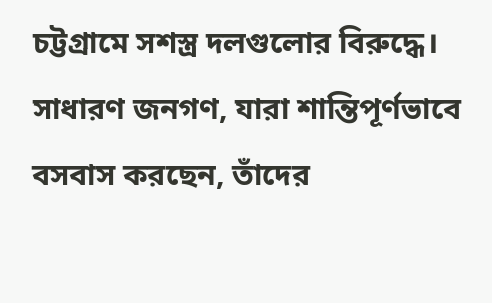চট্টগ্রামে সশস্ত্র দলগুলোর বিরুদ্ধে। সাধারণ জনগণ, যারা শান্তিপূর্ণভাবে বসবাস করছেন, তাঁদের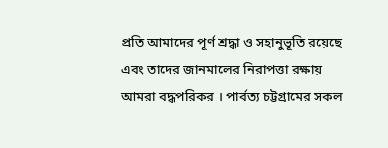প্রতি আমাদের পূর্ণ শ্রদ্ধা ও সহানুভূতি রয়েছে এবং তাদের জানমালের নিরাপত্তা রক্ষায় আমরা বদ্ধপরিকর । পার্বত্য চট্টগ্রামের সকল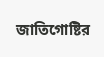জাতিগোষ্টির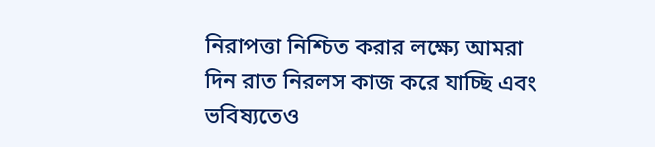নিরাপত্তা নিশ্চিত করার লক্ষ্যে আমরা দিন রাত নিরলস কাজ করে যাচ্ছি এবং ভবিষ্যতেও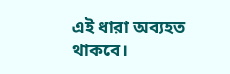এই ধারা অব্যহত থাকবে।